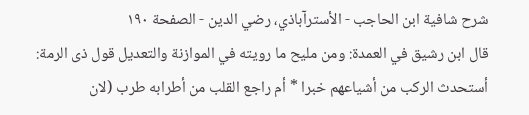شرح شافية ابن الحاجب - الأسترآباذي، رضي الدين - الصفحة ١٩٠
قال ابن رشيق في العمدة: ومن مليح ما رويته في الموازنة والتعديل قول ذى الرمة: أستحدث الركب من أشياعهم خبرا * أم راجع القلب من أطرابه طرب (لان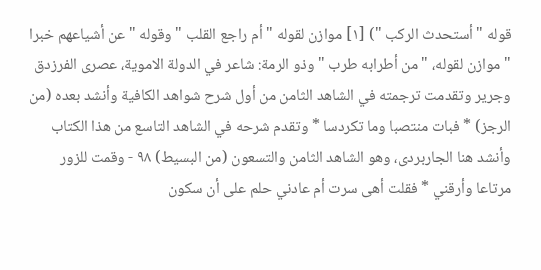قوله " أستحدث الركب ") [١] موازن لقوله " أم راجع القلب " وقوله " عن أشياعهم خبرا " موازن لقوله، " من أطرابه طرب " وذو الرمة: شاعر في الدولة الاموية، عصرى الفرزدق وجرير وتقدمت ترجمته في الشاهد الثامن من أول شرح شواهد الكافية وأنشد بعده (من الرجز) * فبات منتصبا وما تكردسا * وتقدم شرحه في الشاهد التاسع من هذا الكتاب وأنشد هنا الجاربردى، وهو الشاهد الثامن والتسعون (من البسيط) ٩٨ - وقمت للزور مرتاعا وأرقني * فقلت أهى سرت أم عادني حلم على أن سكون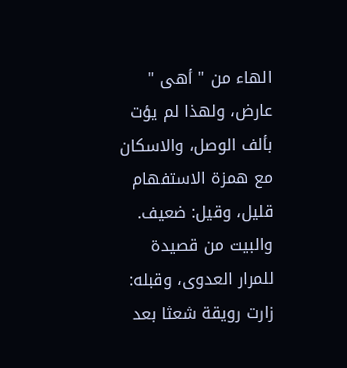الهاء من " أهى " عارض، ولهذا لم يؤت بألف الوصل، والاسكان مع همزة الاستفهام قليل، وقيل: ضعيف. والبيت من قصيدة للمرار العدوى، وقبله: زارت رويقة شعثا بعد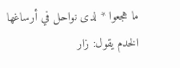ما هجعوا * لدى نواحل في أرساغها الخدم يقول: زار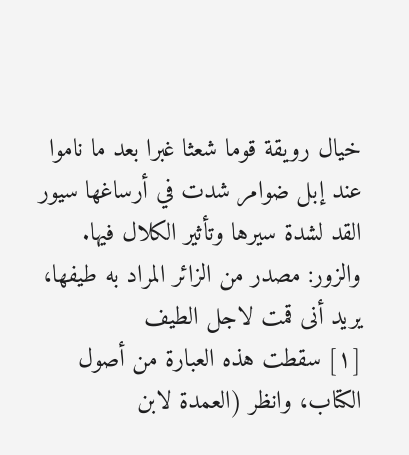خيال رويقة قوما شعثا غبرا بعد ما ناموا عند إبل ضوامر شدت في أرساغها سيور القد لشدة سيرها وتأثير الكلال فيها. والزور: مصدر من الزائر المراد به طيفها، يريد أنى قمت لاجل الطيف
[١] سقطت هذه العبارة من أصول الكتاب، وانظر (العمدة لابن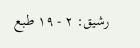رشيق: ٢ - ١٩ طبع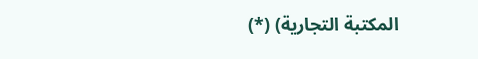المكتبة التجارية) (*)